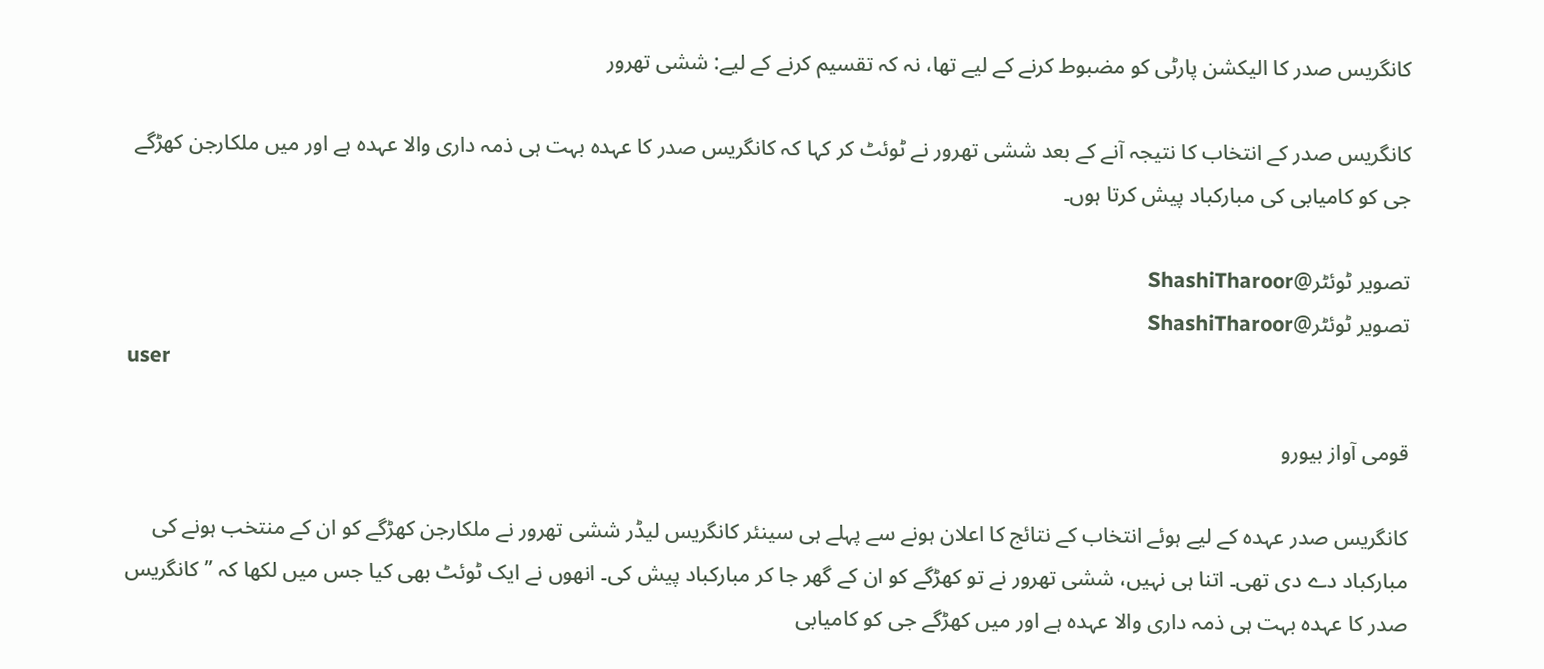کانگریس صدر کا الیکشن پارٹی کو مضبوط کرنے کے لیے تھا، نہ کہ تقسیم کرنے کے لیے: ششی تھرور

کانگریس صدر کے انتخاب کا نتیجہ آنے کے بعد ششی تھرور نے ٹوئٹ کر کہا کہ کانگریس صدر کا عہدہ بہت ہی ذمہ داری والا عہدہ ہے اور میں ملکارجن کھڑگے جی کو کامیابی کی مبارکباد پیش کرتا ہوں۔

تصویر ٹوئٹر@ShashiTharoor
تصویر ٹوئٹر@ShashiTharoor
user

قومی آواز بیورو

کانگریس صدر عہدہ کے لیے ہوئے انتخاب کے نتائج کا اعلان ہونے سے پہلے ہی سینئر کانگریس لیڈر ششی تھرور نے ملکارجن کھڑگے کو ان کے منتخب ہونے کی مبارکباد دے دی تھی۔ اتنا ہی نہیں، ششی تھرور نے تو کھڑگے کو ان کے گھر جا کر مبارکباد پیش کی۔ انھوں نے ایک ٹوئٹ بھی کیا جس میں لکھا کہ ’’کانگریس صدر کا عہدہ بہت ہی ذمہ داری والا عہدہ ہے اور میں کھڑگے جی کو کامیابی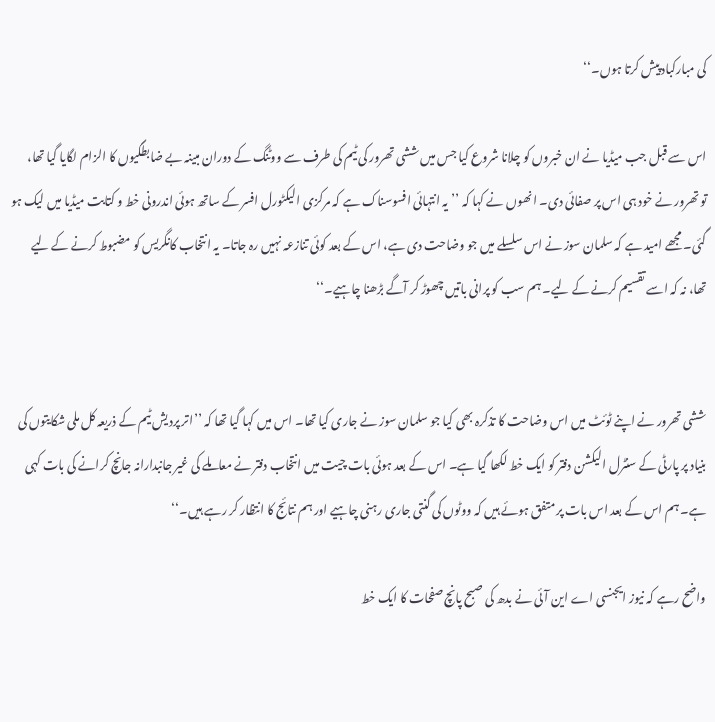کی مبارکباد پیش کرتا ہوں۔‘‘

اس سے قبل جب میڈیا نے ان خبروں کو چلانا شروع کیا جس میں ششی تھرور کی ٹیم کی طرف سے ووٹنگ کے دوران مبینہ بے ضابطگیوں کا الزام لگایا گیا تھا، تو تھرور نے خود ہی اس پر صفائی دی۔ انھوں نے کہا کہ ’’یہ انتہائی افسوسناک ہے کہ مرکزی الیکٹورل افسر کے ساتھ ہوئی اندرونی خط و کتابت میڈیا میں لیک ہو گئی۔ مجھے امید ہے کہ سلمان سوز نے اس سلسلے میں جو وضاحت دی ہے، اس کے بعد کوئی تنازعہ نہیں رہ جاتا۔ یہ انتخاب کانگریس کو مضبوط کرنے کے لیے تھا، نہ کہ اسے تقسیم کرنے کے لیے۔ ہم سب کو پرانی باتیں چھوڑ کر آگے بڑھنا چاہیے۔‘‘


ششی تھرور نے اپنے ٹوئٹ میں اس وضاحت کا تذکرہ بھی کیا جو سلمان سوز نے جاری کیا تھا۔ اس میں کہا گیا تھا کہ ’’اتر پردیش ٹیم کے ذریعہ کل ملی شکایتوں کی بنیاد پر پارٹی کے سنٹرل الیکشن دفتر کو ایک خط لکھا گیا ہے۔ اس کے بعد ہوئی بات چیت میں انتخاب دفتر نے معاملے کی غیر جانبدارانہ جانچ کرانے کی بات کہی ہے۔ ہم اس کے بعد اس بات پر متفق ہوئے ہیں کہ ووٹوں کی گنتی جاری رہنی چاہیے اور ہم نتائج کا انتظار کر رہے ہیں۔‘‘

واضح رہے کہ نیوز ایجنسی اے این آئی نے بدھ کی صبح پانچ صفحات کا ایک خط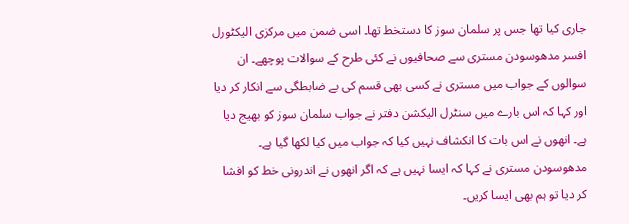جاری کیا تھا جس پر سلمان سوز کا دستخط تھا۔ اسی ضمن میں مرکزی الیکٹورل افسر مدھوسودن مستری سے صحافیوں نے کئی طرح کے سوالات پوچھے۔ ان سوالوں کے جواب میں مستری نے کسی بھی قسم کی بے ضابطگی سے انکار کر دیا اور کہا کہ اس بارے میں سنٹرل الیکشن دفتر نے جواب سلمان سوز کو بھیج دیا ہے۔ انھوں نے اس بات کا انکشاف نہیں کیا کہ جواب میں کیا لکھا گیا ہے۔ مدھوسودن مستری نے کہا کہ ایسا نہیں ہے کہ اگر انھوں نے اندرونی خط کو افشا کر دیا تو ہم بھی ایسا کریں۔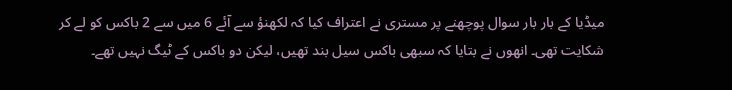میڈیا کے بار بار سوال پوچھنے پر مستری نے اعتراف کیا کہ لکھنؤ سے آئے 6 میں سے 2 باکس کو لے کر شکایت تھی۔ انھوں نے بتایا کہ سبھی باکس سیل بند تھیں، لیکن دو باکس کے ٹیگ نہیں تھے۔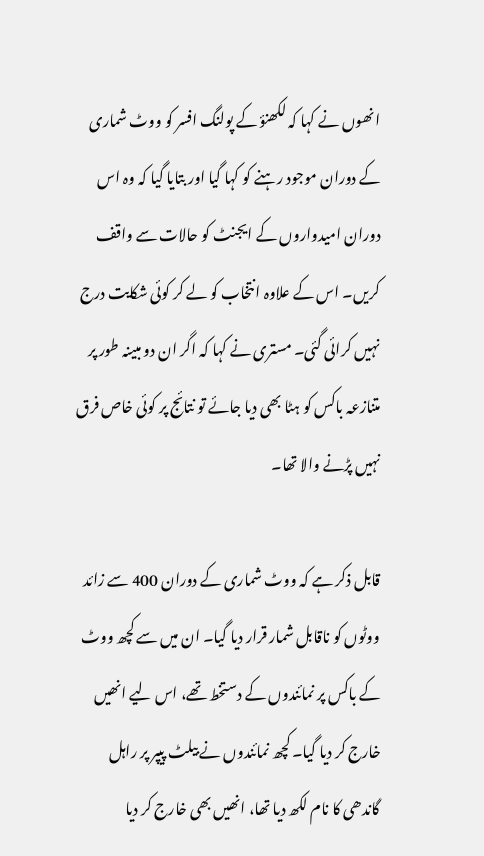انھوں نے کہا کہ لکھنؤ کے پولنگ افسر کو ووٹ شماری کے دوران موجود رہنے کو کہا گیا اور بتایا گیا کہ وہ اس دوران امیدواروں کے ایجنٹ کو حالات سے واقف کریں۔ اس کے علاوہ انتخاب کو لے کر کوئی شکایت درج نہیں کرائی گئی۔ مستری نے کہا کہ اگر ان دو مبینہ طور پر متنازعہ باکس کو ہٹا بھی دیا جائے تو نتائج پر کوئی خاص فرق نہیں پڑنے والا تھا۔

قابل ذکر ہے کہ ووٹ شماری کے دوران 400 سے زائد ووٹوں کو ناقابل شمار قرار دیا گیا۔ ان میں سے کچھ ووٹ کے باکس پر نمائندوں کے دستخط تھے، اس لیے انھیں خارج کر دیا گیا۔ کچھ نمائندوں نے بیلٹ پیپر پر راہل گاندھی کا نام لکھ دیا تھا، انھیں بھی خارج کر دیا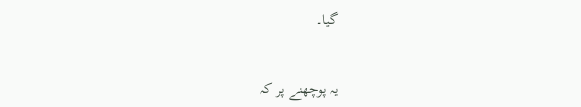گیا۔


یہ پوچھنے پر کہ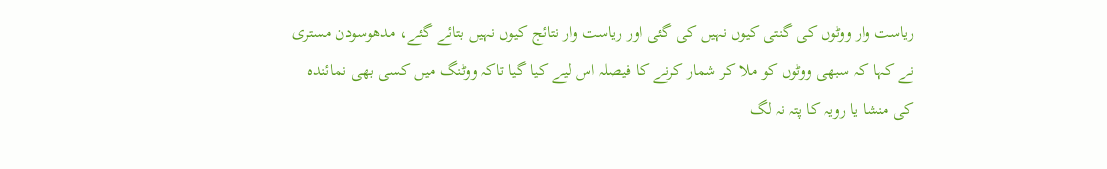ریاست وار ووٹوں کی گنتی کیوں نہیں کی گئی اور ریاست وار نتائج کیوں نہیں بتائے گئے، مدھوسودن مستری نے کہا کہ سبھی ووٹوں کو ملا کر شمار کرنے کا فیصلہ اس لیے کیا گیا تاکہ ووٹنگ میں کسی بھی نمائندہ کی منشا یا رویہ کا پتہ نہ لگ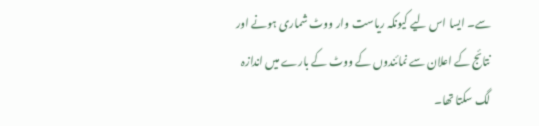سے۔ ایسا اس لیے کیونکہ ریاست وار ووٹ شماری ہونے اور نتائج کے اعلان سے نمائندوں کے ووٹ کے بارے میں اندازہ لگ سکتا تھا۔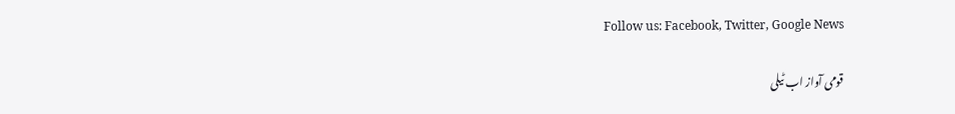Follow us: Facebook, Twitter, Google News

قومی آواز اب ٹیلی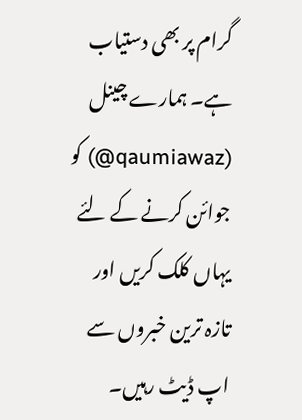گرام پر بھی دستیاب ہے۔ ہمارے چینل (qaumiawaz@) کو جوائن کرنے کے لئے یہاں کلک کریں اور تازہ ترین خبروں سے اپ ڈیٹ رہیں۔